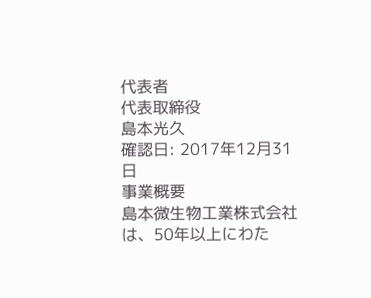代表者
代表取締役
島本光久
確認日: 2017年12月31日
事業概要
島本微生物工業株式会社は、50年以上にわた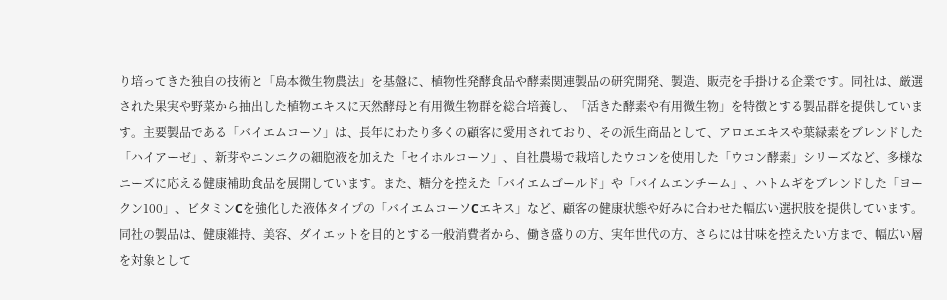り培ってきた独自の技術と「島本微生物農法」を基盤に、植物性発酵食品や酵素関連製品の研究開発、製造、販売を手掛ける企業です。同社は、厳選された果実や野菜から抽出した植物エキスに天然酵母と有用微生物群を総合培養し、「活きた酵素や有用微生物」を特徴とする製品群を提供しています。主要製品である「バイエムコーソ」は、長年にわたり多くの顧客に愛用されており、その派生商品として、アロエエキスや葉緑素をブレンドした「ハイアーゼ」、新芽やニンニクの細胞液を加えた「セイホルコーソ」、自社農場で栽培したウコンを使用した「ウコン酵素」シリーズなど、多様なニーズに応える健康補助食品を展開しています。また、糖分を控えた「バイエムゴールド」や「バイムエンチーム」、ハトムギをブレンドした「ヨークン100」、ビタミンCを強化した液体タイプの「バイエムコーソCエキス」など、顧客の健康状態や好みに合わせた幅広い選択肢を提供しています。同社の製品は、健康維持、美容、ダイエットを目的とする一般消費者から、働き盛りの方、実年世代の方、さらには甘味を控えたい方まで、幅広い層を対象として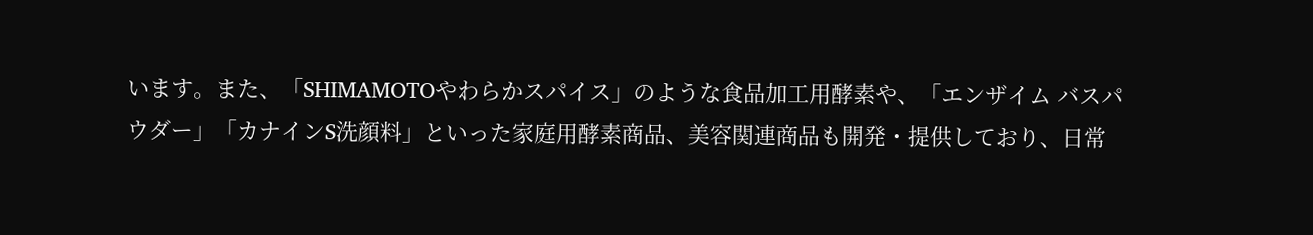います。また、「SHIMAMOTOやわらかスパイス」のような食品加工用酵素や、「エンザイム バスパウダー」「カナインS洗顔料」といった家庭用酵素商品、美容関連商品も開発・提供しており、日常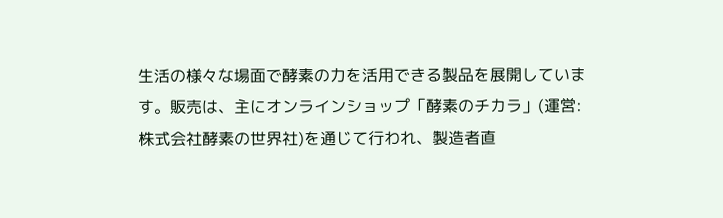生活の様々な場面で酵素の力を活用できる製品を展開しています。販売は、主にオンラインショップ「酵素のチカラ」(運営:株式会社酵素の世界社)を通じて行われ、製造者直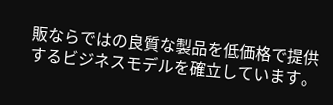販ならではの良質な製品を低価格で提供するビジネスモデルを確立しています。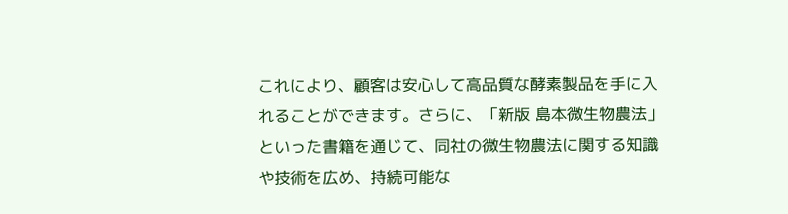これにより、顧客は安心して高品質な酵素製品を手に入れることができます。さらに、「新版 島本微生物農法」といった書籍を通じて、同社の微生物農法に関する知識や技術を広め、持続可能な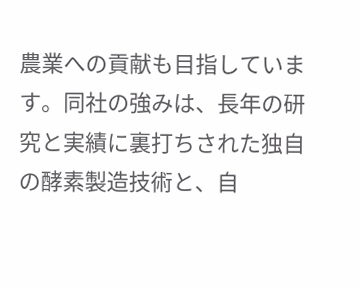農業への貢献も目指しています。同社の強みは、長年の研究と実績に裏打ちされた独自の酵素製造技術と、自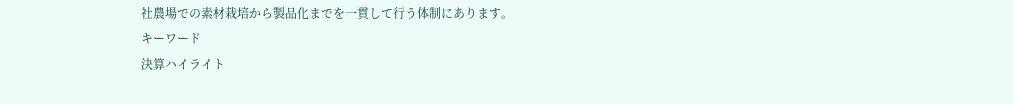社農場での素材栽培から製品化までを一貫して行う体制にあります。
キーワード
決算ハイライト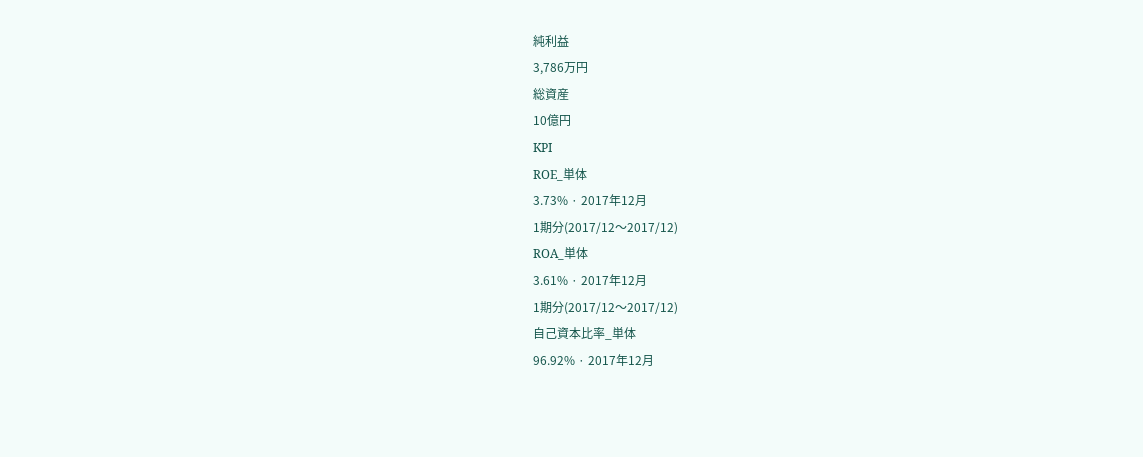純利益
3,786万円
総資産
10億円
KPI
ROE_単体
3.73% · 2017年12月
1期分(2017/12〜2017/12)
ROA_単体
3.61% · 2017年12月
1期分(2017/12〜2017/12)
自己資本比率_単体
96.92% · 2017年12月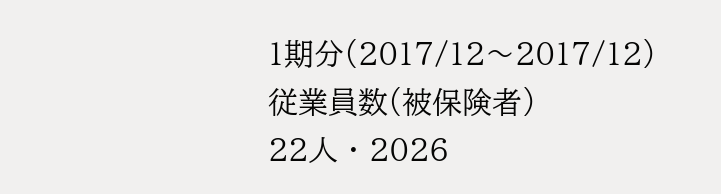1期分(2017/12〜2017/12)
従業員数(被保険者)
22人 · 2026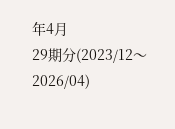年4月
29期分(2023/12〜2026/04)